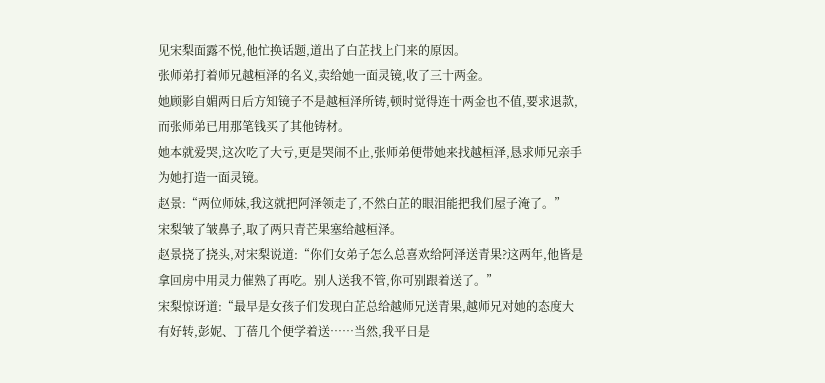见宋梨面露不悦,他忙换话题,道出了白芷找上门来的原因。
张师弟打着师兄越桓泽的名义,卖给她一面灵镜,收了三十两金。
她顾影自媚两日后方知镜子不是越桓泽所铸,顿时觉得连十两金也不值,要求退款,而张师弟已用那笔钱买了其他铸材。
她本就爱哭,这次吃了大亏,更是哭闹不止,张师弟便带她来找越桓泽,恳求师兄亲手为她打造一面灵镜。
赵景:“两位师妹,我这就把阿泽领走了,不然白芷的眼泪能把我们屋子淹了。”
宋梨皱了皱鼻子,取了两只青芒果塞给越桓泽。
赵景挠了挠头,对宋梨说道:“你们女弟子怎么总喜欢给阿泽送青果?这两年,他皆是拿回房中用灵力催熟了再吃。别人送我不管,你可别跟着送了。”
宋梨惊讶道:“最早是女孩子们发现白芷总给越师兄送青果,越师兄对她的态度大有好转,彭妮、丁蓓几个便学着送……当然,我平日是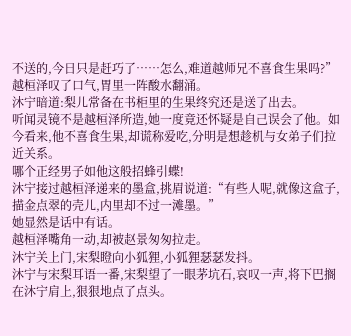不送的,今日只是赶巧了……怎么,难道越师兄不喜食生果吗?”
越桓泽叹了口气,胃里一阵酸水翻涌。
沐宁暗道:梨儿常备在书柜里的生果终究还是送了出去。
听闻灵镜不是越桓泽所造,她一度竟还怀疑是自己误会了他。如今看来,他不喜食生果,却谎称爱吃,分明是想趁机与女弟子们拉近关系。
哪个正经男子如他这般招蜂引蝶!
沐宁接过越桓泽递来的墨盒,挑眉说道:“有些人呢,就像这盒子,描金点翠的壳儿,内里却不过一滩墨。”
她显然是话中有话。
越桓泽嘴角一动,却被赵景匆匆拉走。
沐宁关上门,宋梨瞪向小狐狸,小狐狸瑟瑟发抖。
沐宁与宋梨耳语一番,宋梨望了一眼茅坑石,哀叹一声,将下巴搁在沐宁肩上,狠狠地点了点头。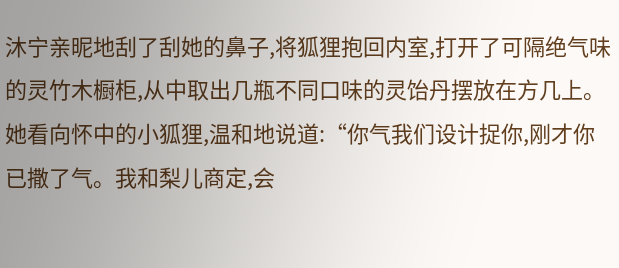沐宁亲昵地刮了刮她的鼻子,将狐狸抱回内室,打开了可隔绝气味的灵竹木橱柜,从中取出几瓶不同口味的灵饴丹摆放在方几上。
她看向怀中的小狐狸,温和地说道:“你气我们设计捉你,刚才你已撒了气。我和梨儿商定,会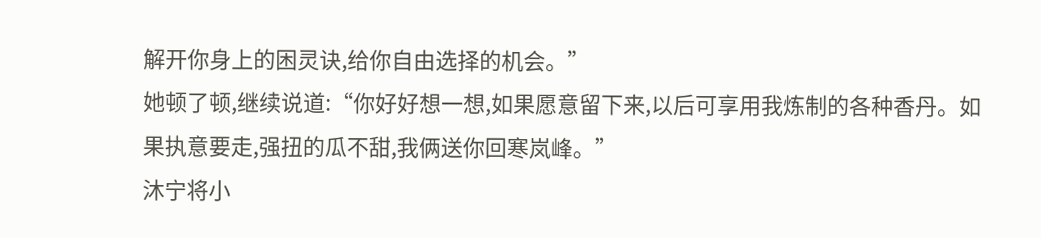解开你身上的困灵诀,给你自由选择的机会。”
她顿了顿,继续说道:“你好好想一想,如果愿意留下来,以后可享用我炼制的各种香丹。如果执意要走,强扭的瓜不甜,我俩送你回寒岚峰。”
沐宁将小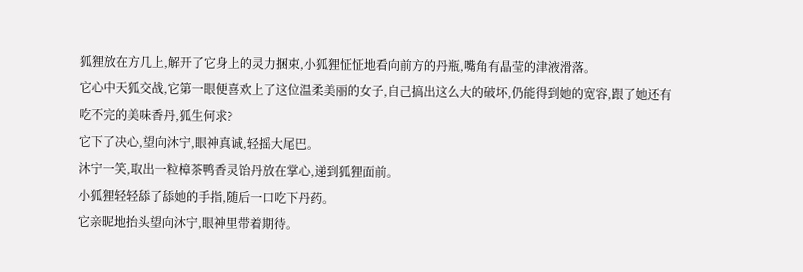狐狸放在方几上,解开了它身上的灵力捆束,小狐狸怔怔地看向前方的丹瓶,嘴角有晶莹的津液滑落。
它心中天狐交战,它第一眼便喜欢上了这位温柔美丽的女子,自己搞出这么大的破坏,仍能得到她的宽容,跟了她还有吃不完的美味香丹,狐生何求?
它下了决心,望向沐宁,眼神真诚,轻摇大尾巴。
沐宁一笑,取出一粒樟茶鸭香灵饴丹放在掌心,递到狐狸面前。
小狐狸轻轻舔了舔她的手指,随后一口吃下丹药。
它亲昵地抬头望向沐宁,眼神里带着期待。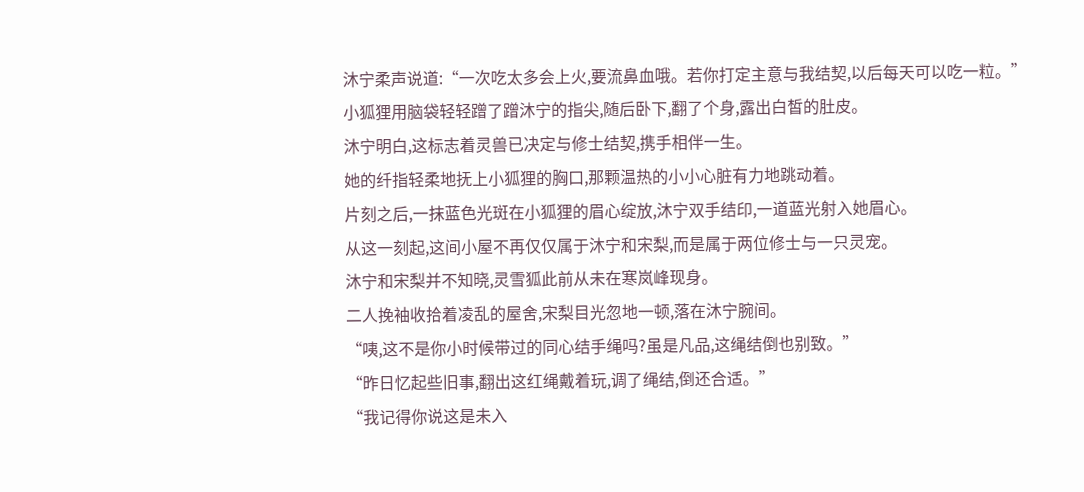沐宁柔声说道:“一次吃太多会上火,要流鼻血哦。若你打定主意与我结契,以后每天可以吃一粒。”
小狐狸用脑袋轻轻蹭了蹭沐宁的指尖,随后卧下,翻了个身,露出白皙的肚皮。
沐宁明白,这标志着灵兽已决定与修士结契,携手相伴一生。
她的纤指轻柔地抚上小狐狸的胸口,那颗温热的小小心脏有力地跳动着。
片刻之后,一抹蓝色光斑在小狐狸的眉心绽放,沐宁双手结印,一道蓝光射入她眉心。
从这一刻起,这间小屋不再仅仅属于沐宁和宋梨,而是属于两位修士与一只灵宠。
沐宁和宋梨并不知晓,灵雪狐此前从未在寒岚峰现身。
二人挽袖收拾着凌乱的屋舍,宋梨目光忽地一顿,落在沐宁腕间。
“咦,这不是你小时候带过的同心结手绳吗?虽是凡品,这绳结倒也别致。”
“昨日忆起些旧事,翻出这红绳戴着玩,调了绳结,倒还合适。”
“我记得你说这是未入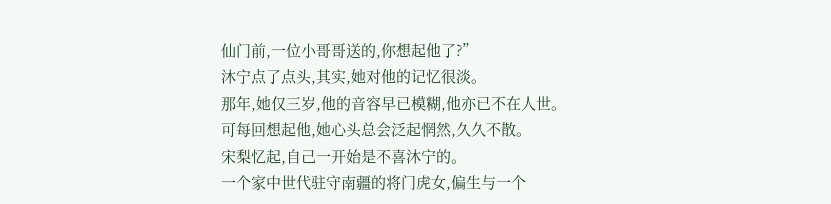仙门前,一位小哥哥送的,你想起他了?”
沐宁点了点头,其实,她对他的记忆很淡。
那年,她仅三岁,他的音容早已模糊,他亦已不在人世。
可每回想起他,她心头总会泛起惘然,久久不散。
宋梨忆起,自己一开始是不喜沐宁的。
一个家中世代驻守南疆的将门虎女,偏生与一个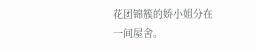花团锦簇的娇小姐分在一间屋舍。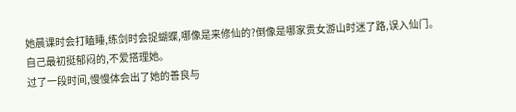她晨课时会打瞌睡,练剑时会捉蝴蝶,哪像是来修仙的?倒像是哪家贵女游山时迷了路,误入仙门。
自己最初挺郁闷的,不爱搭理她。
过了一段时间,慢慢体会出了她的善良与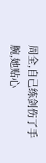周全,自己练剑伤了手腕,她贴心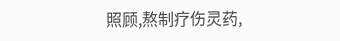照顾,熬制疗伤灵药,